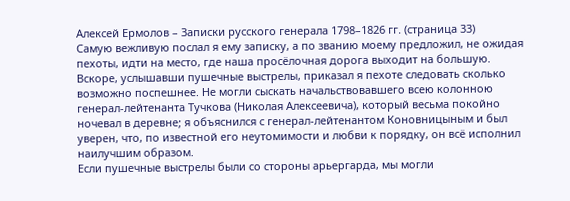Алексей Ермолов – Записки русского генерала 1798–1826 гг. (страница 33)
Самую вежливую послал я ему записку, а по званию моему предложил, не ожидая пехоты, идти на место, где наша просёлочная дорога выходит на большую. Вскоре, услышавши пушечные выстрелы, приказал я пехоте следовать сколько возможно поспешнее. Не могли сыскать начальствовавшего всею колонною генерал-лейтенанта Тучкова (Николая Алексеевича), который весьма покойно ночевал в деревне; я объяснился с генерал-лейтенантом Коновницыным и был уверен, что, по известной его неутомимости и любви к порядку, он всё исполнил наилучшим образом.
Если пушечные выстрелы были со стороны арьергарда, мы могли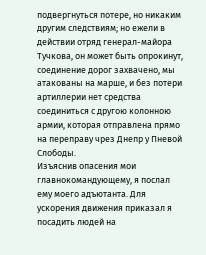подвергнуться потере, но никаким другим следствиям; но ежели в действии отряд генерал-майора Тучкова, он может быть опрокинут, соединение дорог захвачено, мы атакованы на марше, и без потери артиллерии нет средства соединиться с другою колонною армии, которая отправлена прямо на переправу чрез Днепр у Пневой Слободы.
Изъяснив опасения мои главнокомандующему, я послал ему моего адъютанта. Для ускорения движения приказал я посадить людей на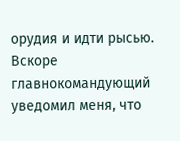орудия и идти рысью. Вскоре главнокомандующий уведомил меня, что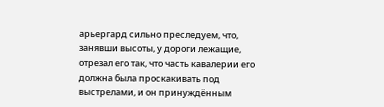арьергард сильно преследуем, что, занявши высоты, у дороги лежащие, отрезал его так, что часть кавалерии его должна была проскакивать под выстрелами, и он принуждённым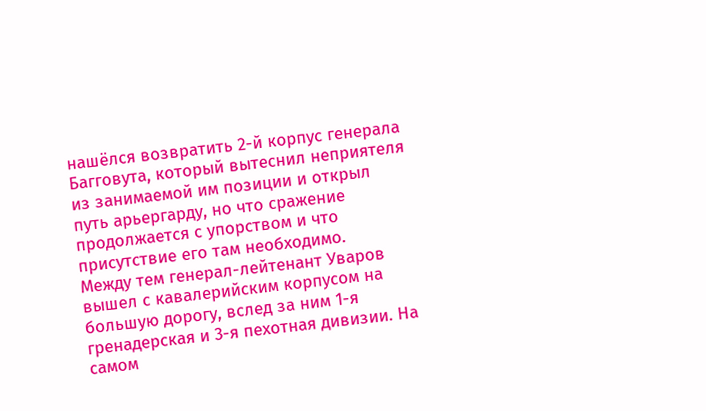нашёлся возвратить 2-й корпус генерала Багговута, который вытеснил неприятеля из занимаемой им позиции и открыл путь арьергарду, но что сражение продолжается с упорством и что присутствие его там необходимо.
Между тем генерал-лейтенант Уваров вышел с кавалерийским корпусом на большую дорогу, вслед за ним 1-я гренадерская и 3-я пехотная дивизии. На самом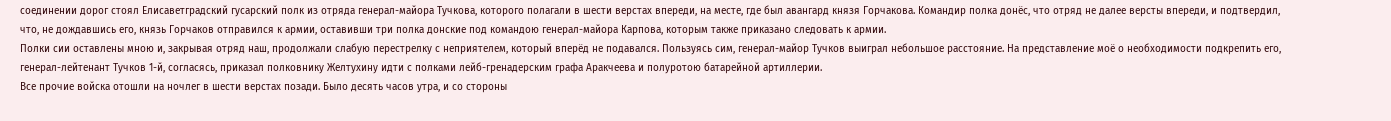соединении дорог стоял Елисаветградский гусарский полк из отряда генерал-майора Тучкова, которого полагали в шести верстах впереди, на месте, где был авангард князя Горчакова. Командир полка донёс, что отряд не далее версты впереди, и подтвердил, что, не дождавшись его, князь Горчаков отправился к армии, оставивши три полка донские под командою генерал-майора Карпова, которым также приказано следовать к армии.
Полки сии оставлены мною и, закрывая отряд наш, продолжали слабую перестрелку с неприятелем, который вперёд не подавался. Пользуясь сим, генерал-майор Тучков выиграл небольшое расстояние. На представление моё о необходимости подкрепить его, генерал-лейтенант Тучков 1-й, согласясь, приказал полковнику Желтухину идти с полками лейб-гренадерским графа Аракчеева и полуротою батарейной артиллерии.
Все прочие войска отошли на ночлег в шести верстах позади. Было десять часов утра, и со стороны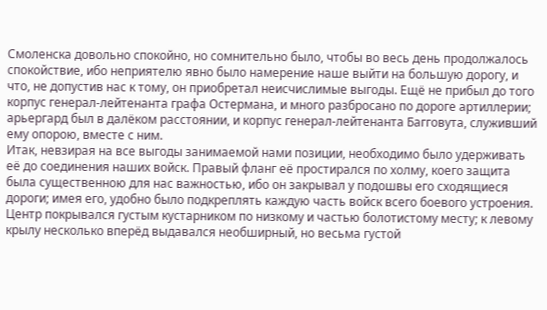Смоленска довольно спокойно, но сомнительно было, чтобы во весь день продолжалось спокойствие, ибо неприятелю явно было намерение наше выйти на большую дорогу, и что, не допустив нас к тому, он приобретал неисчислимые выгоды. Ещё не прибыл до того корпус генерал-лейтенанта графа Остермана, и много разбросано по дороге артиллерии; арьергард был в далёком расстоянии, и корпус генерал-лейтенанта Багговута, служивший ему опорою, вместе с ним.
Итак, невзирая на все выгоды занимаемой нами позиции, необходимо было удерживать её до соединения наших войск. Правый фланг её простирался по холму, коего защита была существенною для нас важностью, ибо он закрывал у подошвы его сходящиеся дороги; имея его, удобно было подкреплять каждую часть войск всего боевого устроения. Центр покрывался густым кустарником по низкому и частью болотистому месту; к левому крылу несколько вперёд выдавался необширный, но весьма густой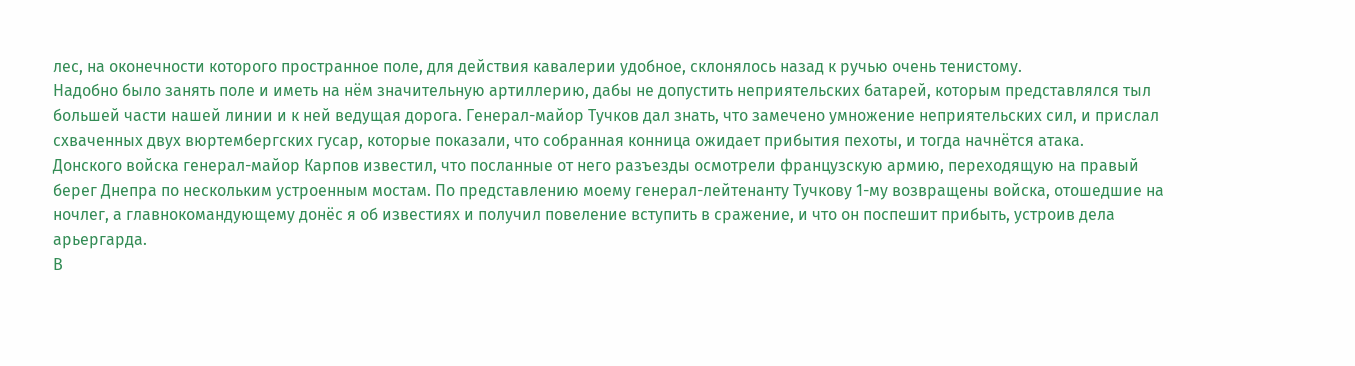лес, на оконечности которого пространное поле, для действия кавалерии удобное, склонялось назад к ручью очень тенистому.
Надобно было занять поле и иметь на нём значительную артиллерию, дабы не допустить неприятельских батарей, которым представлялся тыл большей части нашей линии и к ней ведущая дорога. Генерал-майор Тучков дал знать, что замечено умножение неприятельских сил, и прислал схваченных двух вюртембергских гусар, которые показали, что собранная конница ожидает прибытия пехоты, и тогда начнётся атака.
Донского войска генерал-майор Карпов известил, что посланные от него разъезды осмотрели французскую армию, переходящую на правый берег Днепра по нескольким устроенным мостам. По представлению моему генерал-лейтенанту Тучкову 1-му возвращены войска, отошедшие на ночлег, а главнокомандующему донёс я об известиях и получил повеление вступить в сражение, и что он поспешит прибыть, устроив дела арьергарда.
В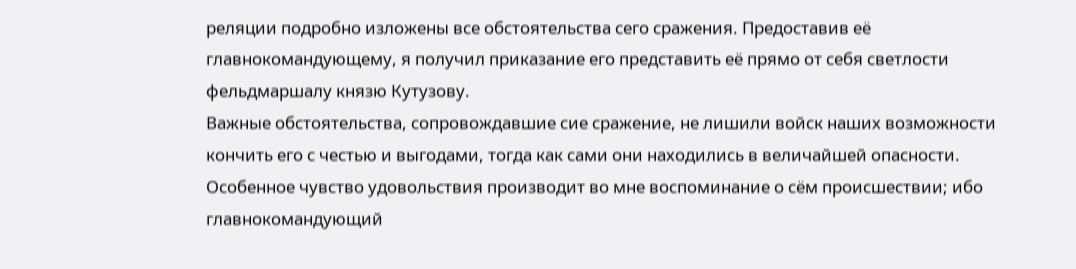реляции подробно изложены все обстоятельства сего сражения. Предоставив её главнокомандующему, я получил приказание его представить её прямо от себя светлости фельдмаршалу князю Кутузову.
Важные обстоятельства, сопровождавшие сие сражение, не лишили войск наших возможности кончить его с честью и выгодами, тогда как сами они находились в величайшей опасности. Особенное чувство удовольствия производит во мне воспоминание о сём происшествии; ибо главнокомандующий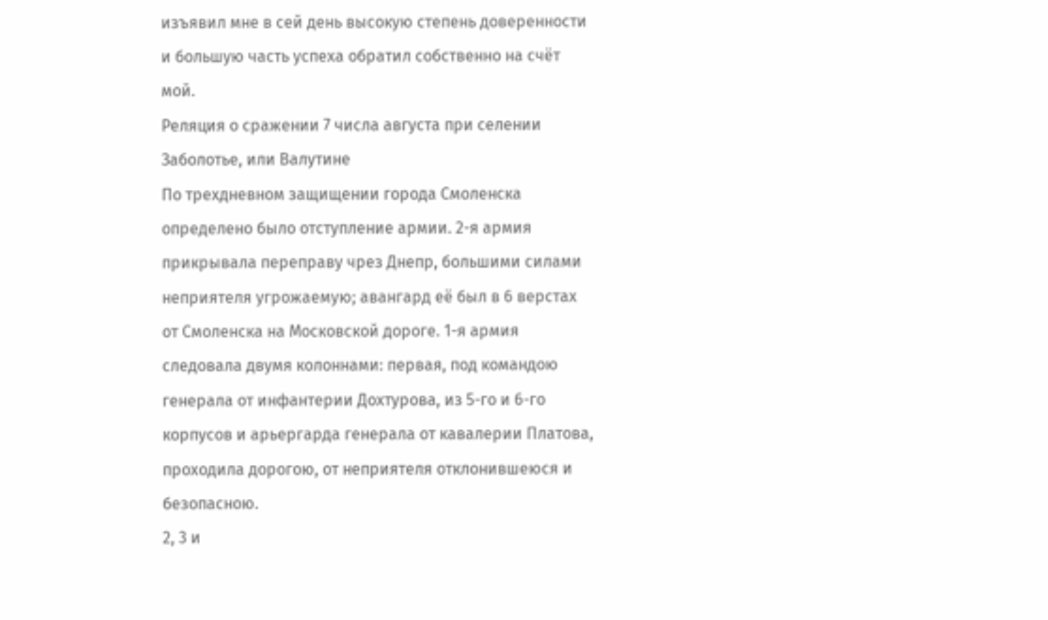изъявил мне в сей день высокую степень доверенности и большую часть успеха обратил собственно на счёт мой.
Реляция о сражении 7 числа августа при селении Заболотье, или Валутине
По трехдневном защищении города Смоленска определено было отступление армии. 2-я армия прикрывала переправу чрез Днепр, большими силами неприятеля угрожаемую; авангард её был в 6 верстах от Смоленска на Московской дороге. 1-я армия следовала двумя колоннами: первая, под командою генерала от инфантерии Дохтурова, из 5-го и 6-го корпусов и арьергарда генерала от кавалерии Платова, проходила дорогою, от неприятеля отклонившеюся и безопасною.
2, 3 и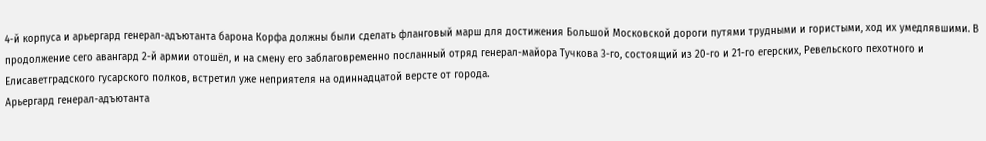4-й корпуса и арьергард генерал-адъютанта барона Корфа должны были сделать фланговый марш для достижения Большой Московской дороги путями трудными и гористыми, ход их умедлявшими. В продолжение сего авангард 2-й армии отошёл, и на смену его заблаговременно посланный отряд генерал-майора Тучкова 3-го, состоящий из 20-го и 21-го егерских, Ревельского пехотного и Елисаветградского гусарского полков, встретил уже неприятеля на одиннадцатой версте от города.
Арьергард генерал-адъютанта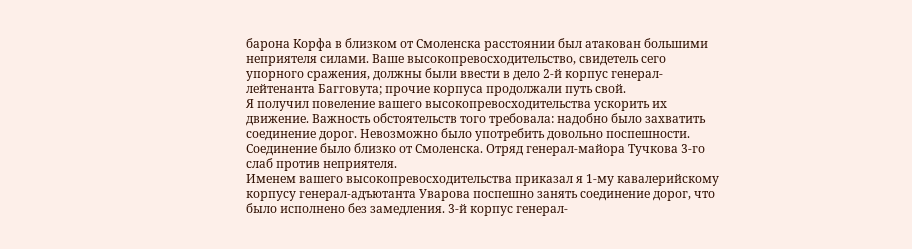барона Корфа в близком от Смоленска расстоянии был атакован большими неприятеля силами. Ваше высокопревосходительство, свидетель сего упорного сражения, должны были ввести в дело 2-й корпус генерал-лейтенанта Багговута; прочие корпуса продолжали путь свой.
Я получил повеление вашего высокопревосходительства ускорить их движение. Важность обстоятельств того требовала: надобно было захватить соединение дорог. Невозможно было употребить довольно поспешности. Соединение было близко от Смоленска. Отряд генерал-майора Тучкова 3-го слаб против неприятеля.
Именем вашего высокопревосходительства приказал я 1-му кавалерийскому корпусу генерал-адъютанта Уварова поспешно занять соединение дорог, что было исполнено без замедления. 3-й корпус генерал-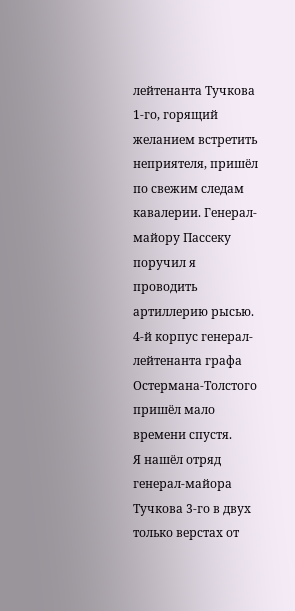лейтенанта Тучкова 1-го, горящий желанием встретить неприятеля, пришёл по свежим следам кавалерии. Генерал-майору Пассеку поручил я проводить артиллерию рысью. 4-й корпус генерал-лейтенанта графа Остермана-Толстого пришёл мало времени спустя.
Я нашёл отряд генерал-майора Тучкова 3-го в двух только верстах от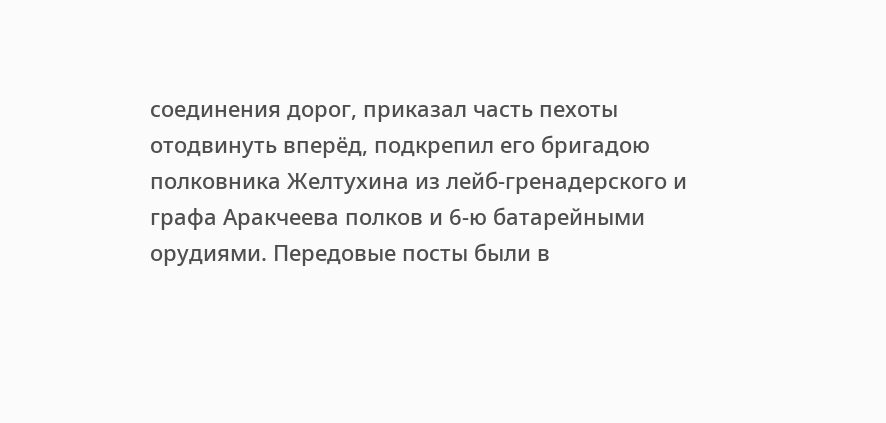соединения дорог, приказал часть пехоты отодвинуть вперёд, подкрепил его бригадою полковника Желтухина из лейб-гренадерского и графа Аракчеева полков и 6-ю батарейными орудиями. Передовые посты были в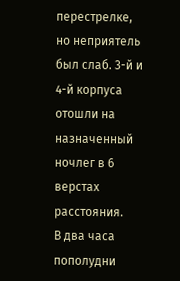перестрелке, но неприятель был слаб. 3-й и 4-й корпуса отошли на назначенный ночлег в 6 верстах расстояния.
В два часа пополудни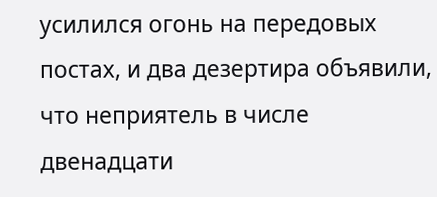усилился огонь на передовых постах, и два дезертира объявили, что неприятель в числе двенадцати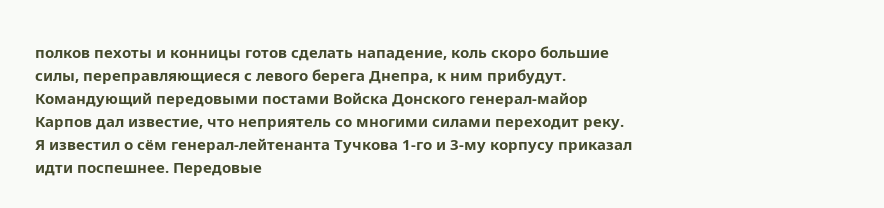полков пехоты и конницы готов сделать нападение, коль скоро большие силы, переправляющиеся с левого берега Днепра, к ним прибудут. Командующий передовыми постами Войска Донского генерал-майор Карпов дал известие, что неприятель со многими силами переходит реку.
Я известил о сём генерал-лейтенанта Тучкова 1-го и 3-му корпусу приказал идти поспешнее. Передовые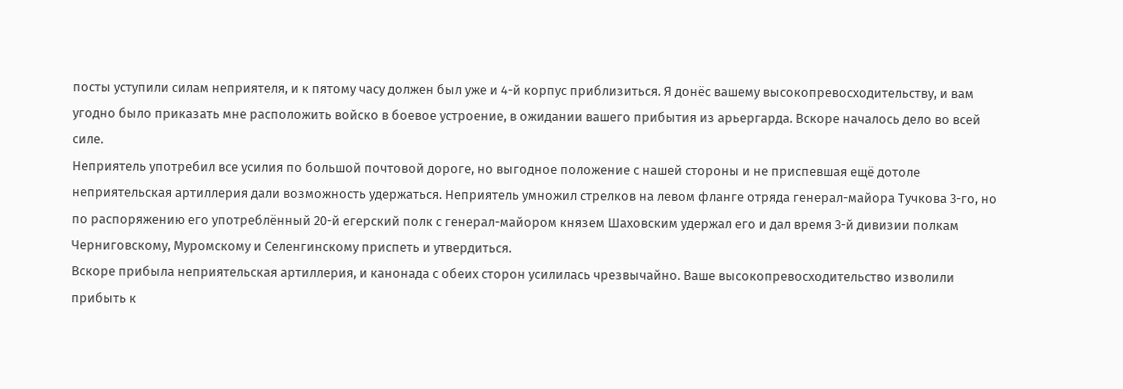посты уступили силам неприятеля, и к пятому часу должен был уже и 4-й корпус приблизиться. Я донёс вашему высокопревосходительству, и вам угодно было приказать мне расположить войско в боевое устроение, в ожидании вашего прибытия из арьергарда. Вскоре началось дело во всей силе.
Неприятель употребил все усилия по большой почтовой дороге, но выгодное положение с нашей стороны и не приспевшая ещё дотоле неприятельская артиллерия дали возможность удержаться. Неприятель умножил стрелков на левом фланге отряда генерал-майора Тучкова 3-го, но по распоряжению его употреблённый 20-й егерский полк с генерал-майором князем Шаховским удержал его и дал время 3-й дивизии полкам Черниговскому, Муромскому и Селенгинскому приспеть и утвердиться.
Вскоре прибыла неприятельская артиллерия, и канонада с обеих сторон усилилась чрезвычайно. Ваше высокопревосходительство изволили прибыть к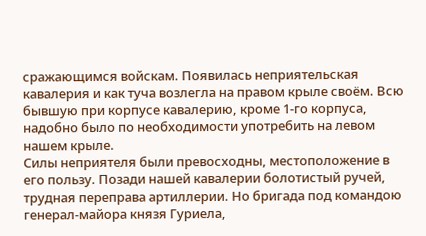сражающимся войскам. Появилась неприятельская кавалерия и как туча возлегла на правом крыле своём. Всю бывшую при корпусе кавалерию, кроме 1-го корпуса, надобно было по необходимости употребить на левом нашем крыле.
Силы неприятеля были превосходны, местоположение в его пользу. Позади нашей кавалерии болотистый ручей, трудная переправа артиллерии. Но бригада под командою генерал-майора князя Гуриела,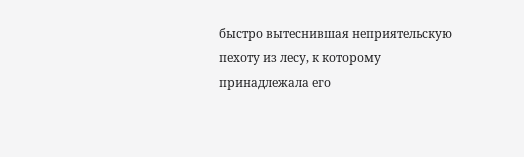быстро вытеснившая неприятельскую пехоту из лесу, к которому принадлежала его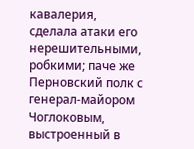кавалерия, сделала атаки его нерешительными, робкими; паче же Перновский полк с генерал-майором Чоглоковым, выстроенный в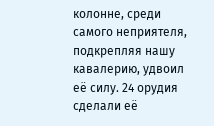колонне, среди самого неприятеля, подкрепляя нашу кавалерию, удвоил её силу. 24 орудия сделали её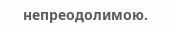непреодолимою.